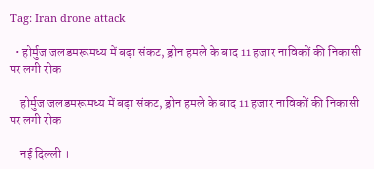Tag: Iran drone attack

  • होर्मुज जलडमरूमध्य में बढ़ा संकट, ड्रोन हमले के बाद 11 हजार नाविकों की निकासी पर लगी रोक

    होर्मुज जलडमरूमध्य में बढ़ा संकट, ड्रोन हमले के बाद 11 हजार नाविकों की निकासी पर लगी रोक

    नई दिल्ली ।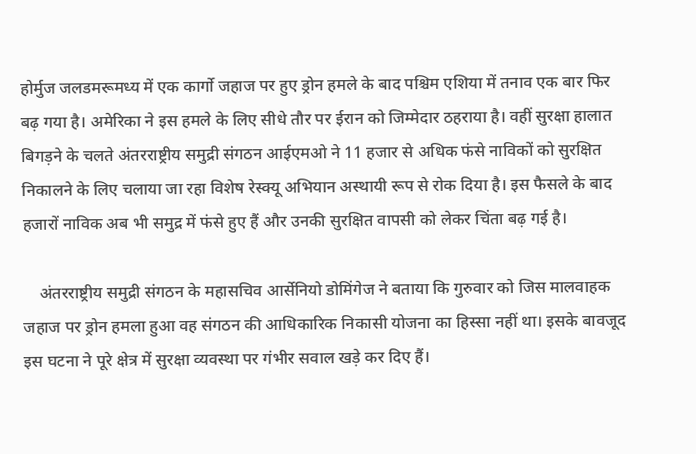होर्मुज जलडमरूमध्य में एक कार्गो जहाज पर हुए ड्रोन हमले के बाद पश्चिम एशिया में तनाव एक बार फिर बढ़ गया है। अमेरिका ने इस हमले के लिए सीधे तौर पर ईरान को जिम्मेदार ठहराया है। वहीं सुरक्षा हालात बिगड़ने के चलते अंतरराष्ट्रीय समुद्री संगठन आईएमओ ने 11 हजार से अधिक फंसे नाविकों को सुरक्षित निकालने के लिए चलाया जा रहा विशेष रेस्क्यू अभियान अस्थायी रूप से रोक दिया है। इस फैसले के बाद हजारों नाविक अब भी समुद्र में फंसे हुए हैं और उनकी सुरक्षित वापसी को लेकर चिंता बढ़ गई है।

    अंतरराष्ट्रीय समुद्री संगठन के महासचिव आर्सेनियो डोमिंगेज ने बताया कि गुरुवार को जिस मालवाहक जहाज पर ड्रोन हमला हुआ वह संगठन की आधिकारिक निकासी योजना का हिस्सा नहीं था। इसके बावजूद इस घटना ने पूरे क्षेत्र में सुरक्षा व्यवस्था पर गंभीर सवाल खड़े कर दिए हैं।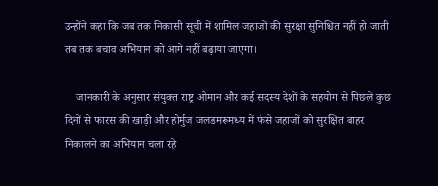उन्होंने कहा कि जब तक निकासी सूची में शामिल जहाजों की सुरक्षा सुनिश्चित नहीं हो जाती तब तक बचाव अभियान को आगे नहीं बढ़ाया जाएगा।

    जानकारी के अनुसार संयुक्त राष्ट्र ओमान और कई सदस्य देशों के सहयोग से पिछले कुछ दिनों से फारस की खाड़ी और होर्मुज जलडमरूमध्य में फंसे जहाजों को सुरक्षित बाहर निकालने का अभियान चला रहे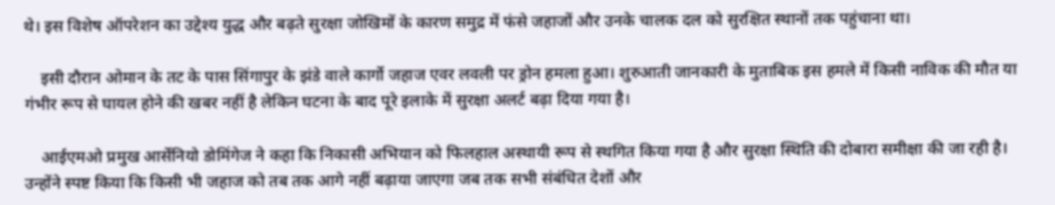थे। इस विशेष ऑपरेशन का उद्देश्य युद्ध और बढ़ते सुरक्षा जोखिमों के कारण समुद्र में फंसे जहाजों और उनके चालक दल को सुरक्षित स्थानों तक पहुंचाना था।

    इसी दौरान ओमान के तट के पास सिंगापुर के झंडे वाले कार्गो जहाज एवर लवली पर ड्रोन हमला हुआ। शुरुआती जानकारी के मुताबिक इस हमले में किसी नाविक की मौत या गंभीर रूप से घायल होने की खबर नहीं है लेकिन घटना के बाद पूरे इलाके में सुरक्षा अलर्ट बढ़ा दिया गया है।

    आईएमओ प्रमुख आर्सेनियो डोमिंगेज ने कहा कि निकासी अभियान को फिलहाल अस्थायी रूप से स्थगित किया गया है और सुरक्षा स्थिति की दोबारा समीक्षा की जा रही है। उन्होंने स्पष्ट किया कि किसी भी जहाज को तब तक आगे नहीं बढ़ाया जाएगा जब तक सभी संबंधित देशों और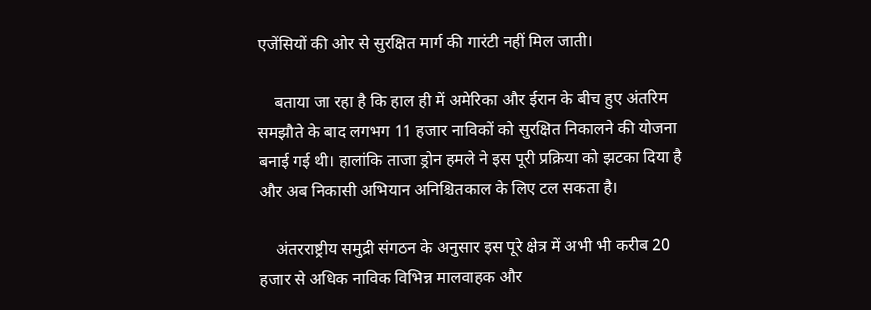एजेंसियों की ओर से सुरक्षित मार्ग की गारंटी नहीं मिल जाती।

    बताया जा रहा है कि हाल ही में अमेरिका और ईरान के बीच हुए अंतरिम समझौते के बाद लगभग 11 हजार नाविकों को सुरक्षित निकालने की योजना बनाई गई थी। हालांकि ताजा ड्रोन हमले ने इस पूरी प्रक्रिया को झटका दिया है और अब निकासी अभियान अनिश्चितकाल के लिए टल सकता है।

    अंतरराष्ट्रीय समुद्री संगठन के अनुसार इस पूरे क्षेत्र में अभी भी करीब 20 हजार से अधिक नाविक विभिन्न मालवाहक और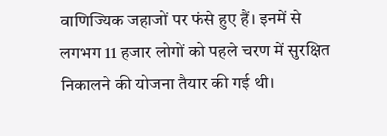वाणिज्यिक जहाजों पर फंसे हुए हैं। इनमें से लगभग 11 हजार लोगों को पहले चरण में सुरक्षित निकालने की योजना तैयार की गई थी।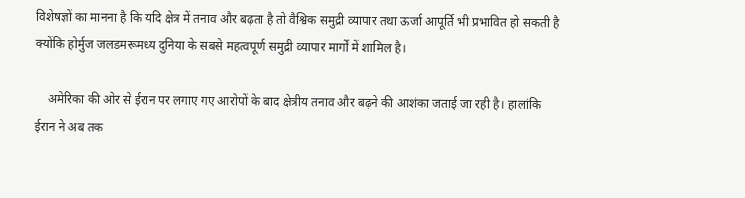विशेषज्ञों का मानना है कि यदि क्षेत्र में तनाव और बढ़ता है तो वैश्विक समुद्री व्यापार तथा ऊर्जा आपूर्ति भी प्रभावित हो सकती है क्योंकि होर्मुज जलडमरूमध्य दुनिया के सबसे महत्वपूर्ण समुद्री व्यापार मार्गों में शामिल है।

    अमेरिका की ओर से ईरान पर लगाए गए आरोपों के बाद क्षेत्रीय तनाव और बढ़ने की आशंका जताई जा रही है। हालांकि ईरान ने अब तक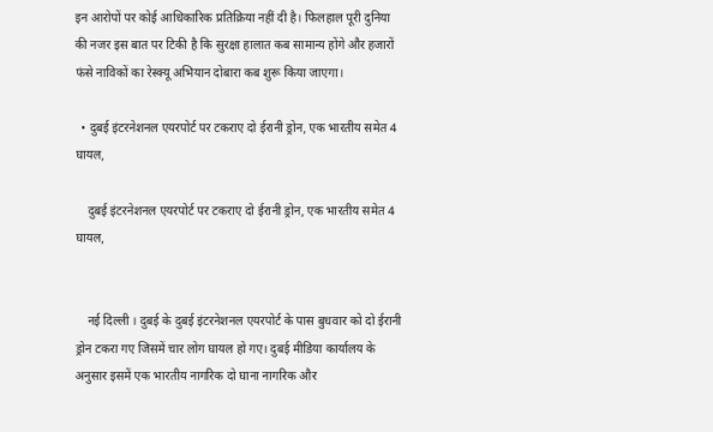इन आरोपों पर कोई आधिकारिक प्रतिक्रिया नहीं दी है। फिलहाल पूरी दुनिया की नजर इस बात पर टिकी है कि सुरक्षा हालात कब सामान्य होंगे और हजारों फंसे नाविकों का रेस्क्यू अभियान दोबारा कब शुरू किया जाएगा।

  • दुबई इंटरनेशनल एयरपोर्ट पर टकराए दो ईरानी ड्रोन, एक भारतीय समेत 4 घायल,

    दुबई इंटरनेशनल एयरपोर्ट पर टकराए दो ईरानी ड्रोन, एक भारतीय समेत 4 घायल,


    नई दिल्ली । दुबई के दुबई इंटरनेशनल एयरपोर्ट के पास बुधवार को दो ईरानी ड्रोन टकरा गए जिसमें चार लोग घायल हो गए। दुबई मीडिया कार्यालय के अनुसार इसमें एक भारतीय नागरिक दो घाना नागरिक और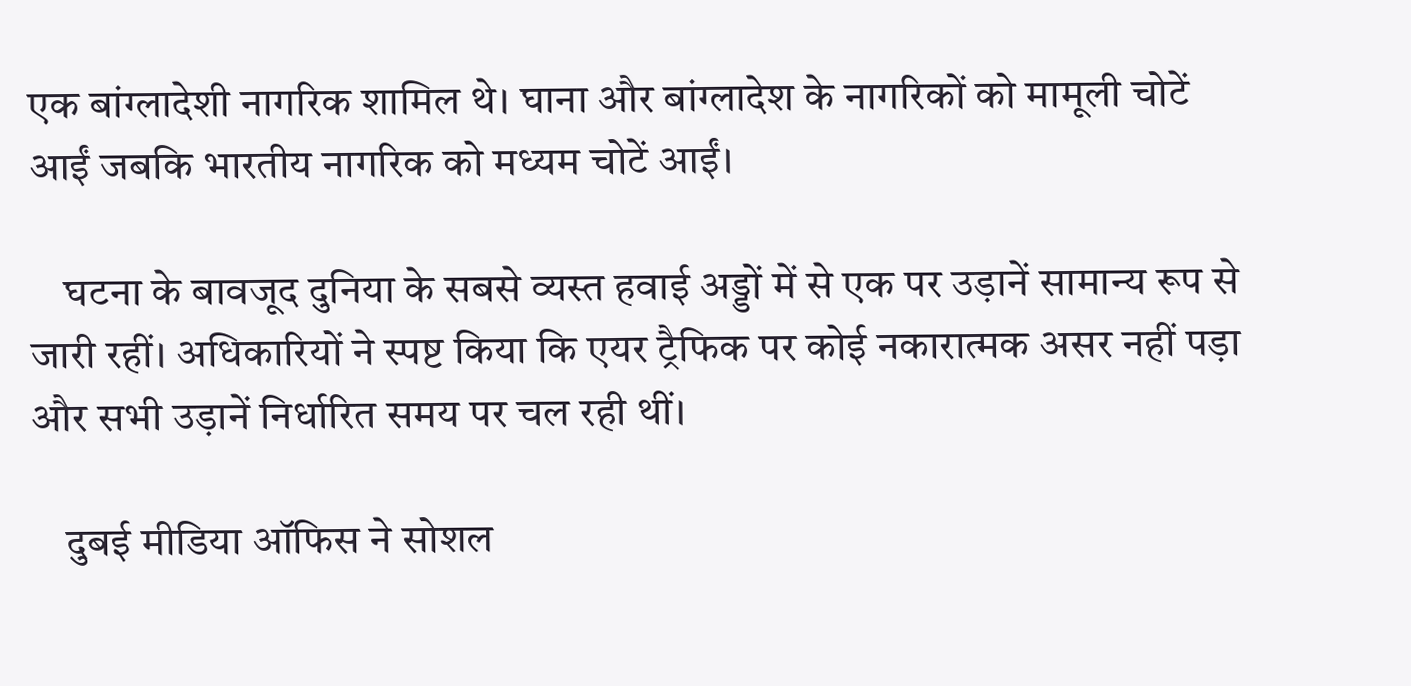एक बांग्लादेशी नागरिक शामिल थे। घाना और बांग्लादेश के नागरिकों को मामूली चोटें आईं जबकि भारतीय नागरिक को मध्यम चोटें आईं।

    घटना के बावजूद दुनिया के सबसे व्यस्त हवाई अड्डों में से एक पर उड़ानें सामान्य रूप से जारी रहीं। अधिकारियों ने स्पष्ट किया कि एयर ट्रैफिक पर कोई नकारात्मक असर नहीं पड़ा और सभी उड़ानें निर्धारित समय पर चल रही थीं।

    दुबई मीडिया ऑफिस ने सोशल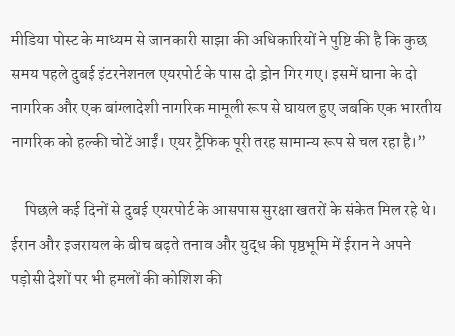मीडिया पोस्ट के माध्यम से जानकारी साझा की अधिकारियों ने पुष्टि की है कि कुछ समय पहले दुबई इंटरनेशनल एयरपोर्ट के पास दो ड्रोन गिर गए। इसमें घाना के दो नागरिक और एक बांग्लादेशी नागरिक मामूली रूप से घायल हुए जबकि एक भारतीय नागरिक को हल्की चोटें आईं। एयर ट्रैफिक पूरी तरह सामान्य रूप से चल रहा है।”

    पिछले कई दिनों से दुबई एयरपोर्ट के आसपास सुरक्षा खतरों के संकेत मिल रहे थे। ईरान और इजरायल के बीच बढ़ते तनाव और युद्ध की पृष्ठभूमि में ईरान ने अपने पड़ोसी देशों पर भी हमलों की कोशिश की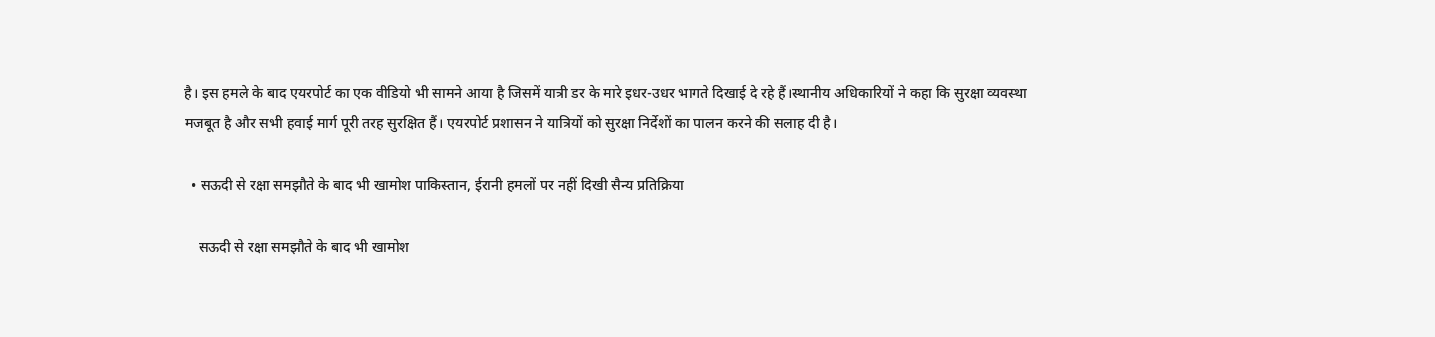है। इस हमले के बाद एयरपोर्ट का एक वीडियो भी सामने आया है जिसमें यात्री डर के मारे इधर-उधर भागते दिखाई दे रहे हैं।स्थानीय अधिकारियों ने कहा कि सुरक्षा व्यवस्था मजबूत है और सभी हवाई मार्ग पूरी तरह सुरक्षित हैं। एयरपोर्ट प्रशासन ने यात्रियों को सुरक्षा निर्देशों का पालन करने की सलाह दी है।

  • सऊदी से रक्षा समझौते के बाद भी खामोश पाकिस्तान, ईरानी हमलों पर नहीं दिखी सैन्य प्रतिक्रिया

    सऊदी से रक्षा समझौते के बाद भी खामोश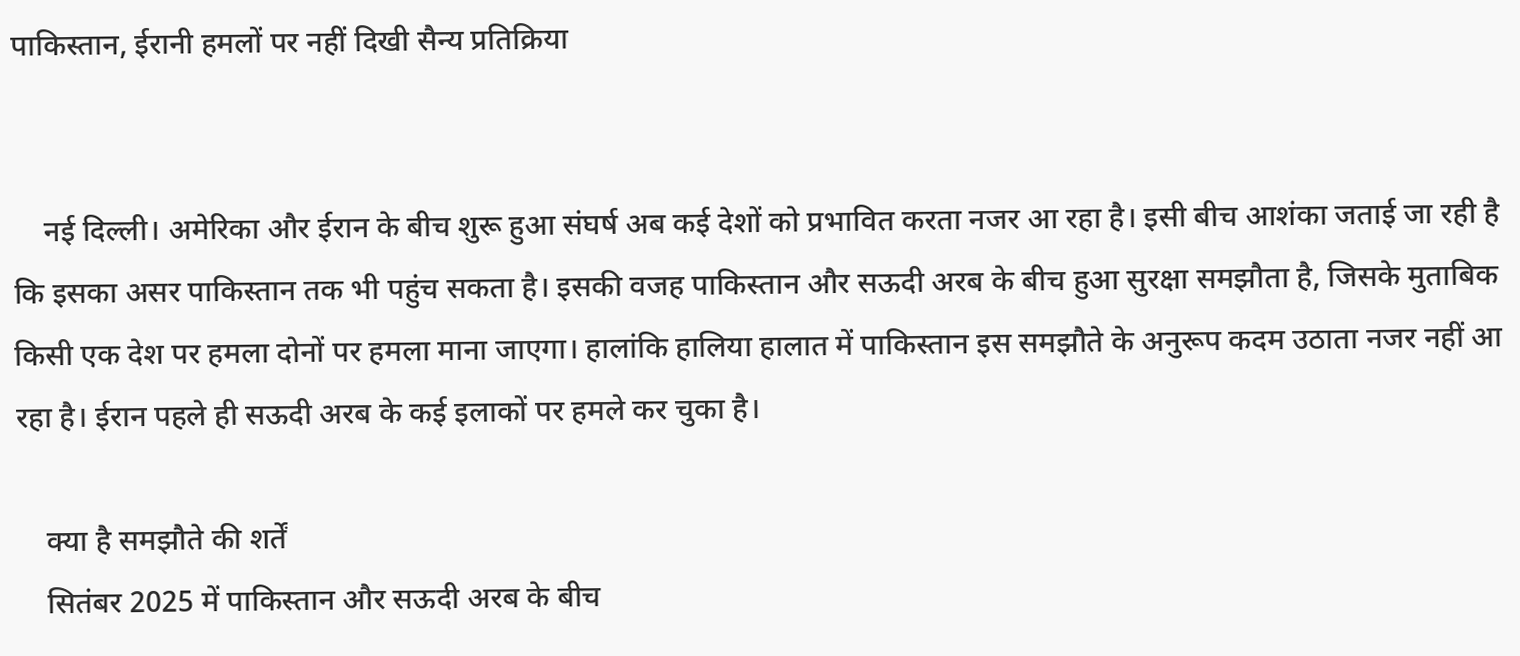पाकिस्तान, ईरानी हमलों पर नहीं दिखी सैन्य प्रतिक्रिया


    नई दिल्ली। अमेरिका और ईरान के बीच शुरू हुआ संघर्ष अब कई देशों को प्रभावित करता नजर आ रहा है। इसी बीच आशंका जताई जा रही है कि इसका असर पाकिस्तान तक भी पहुंच सकता है। इसकी वजह पाकिस्तान और सऊदी अरब के बीच हुआ सुरक्षा समझौता है, जिसके मुताबिक किसी एक देश पर हमला दोनों पर हमला माना जाएगा। हालांकि हालिया हालात में पाकिस्तान इस समझौते के अनुरूप कदम उठाता नजर नहीं आ रहा है। ईरान पहले ही सऊदी अरब के कई इलाकों पर हमले कर चुका है।

    क्या है समझौते की शर्तें
    सितंबर 2025 में पाकिस्तान और सऊदी अरब के बीच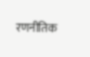रणनीतिक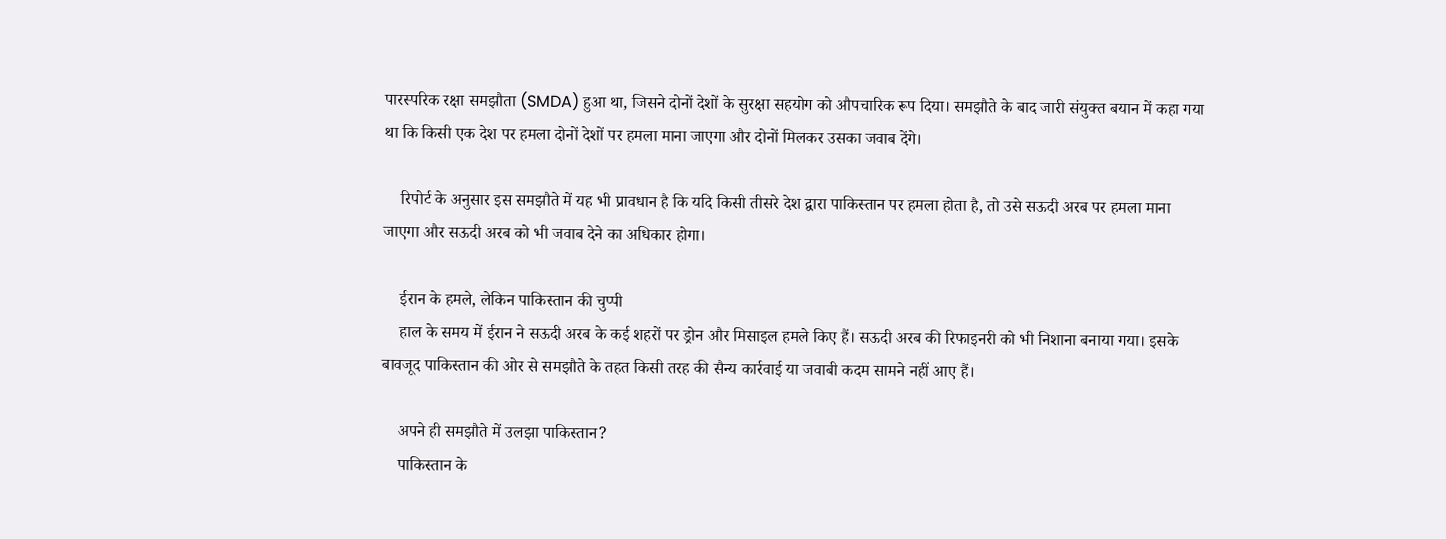पारस्परिक रक्षा समझौता (SMDA) हुआ था, जिसने दोनों देशों के सुरक्षा सहयोग को औपचारिक रूप दिया। समझौते के बाद जारी संयुक्त बयान में कहा गया था कि किसी एक देश पर हमला दोनों देशों पर हमला माना जाएगा और दोनों मिलकर उसका जवाब देंगे।

    रिपोर्ट के अनुसार इस समझौते में यह भी प्रावधान है कि यदि किसी तीसरे देश द्वारा पाकिस्तान पर हमला होता है, तो उसे सऊदी अरब पर हमला माना जाएगा और सऊदी अरब को भी जवाब देने का अधिकार होगा।

    ईरान के हमले, लेकिन पाकिस्तान की चुप्पी
    हाल के समय में ईरान ने सऊदी अरब के कई शहरों पर ड्रोन और मिसाइल हमले किए हैं। सऊदी अरब की रिफाइनरी को भी निशाना बनाया गया। इसके बावजूद पाकिस्तान की ओर से समझौते के तहत किसी तरह की सैन्य कार्रवाई या जवाबी कदम सामने नहीं आए हैं।

    अपने ही समझौते में उलझा पाकिस्तान?
    पाकिस्तान के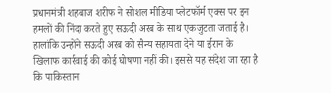प्रधानमंत्री शहबाज शरीफ ने सोशल मीडिया प्लेटफॉर्म एक्स पर इन हमलों की निंदा करते हुए सऊदी अरब के साथ एकजुटता जताई है। हालांकि उन्होंने सऊदी अरब को सैन्य सहायता देने या ईरान के खिलाफ कार्रवाई की कोई घोषणा नहीं की। इससे यह संदेश जा रहा है कि पाकिस्तान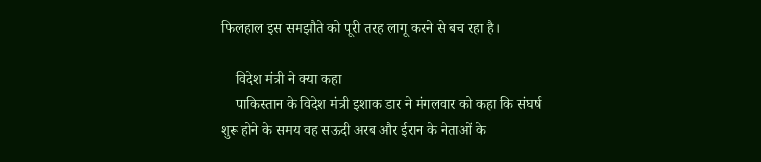फिलहाल इस समझौते को पूरी तरह लागू करने से बच रहा है।

    विदेश मंत्री ने क्या कहा
    पाकिस्तान के विदेश मंत्री इशाक डार ने मंगलवार को कहा कि संघर्ष शुरू होने के समय वह सऊदी अरब और ईरान के नेताओं के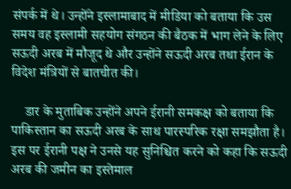संपर्क में थे। उन्होंने इस्लामाबाद में मीडिया को बताया कि उस समय वह इस्लामी सहयोग संगठन की बैठक में भाग लेने के लिए सऊदी अरब में मौजूद थे और उन्होंने सऊदी अरब तथा ईरान के विदेश मंत्रियों से बातचीत की।

    डार के मुताबिक उन्होंने अपने ईरानी समकक्ष को बताया कि पाकिस्तान का सऊदी अरब के साथ पारस्परिक रक्षा समझौता है। इस पर ईरानी पक्ष ने उनसे यह सुनिश्चित करने को कहा कि सऊदी अरब की जमीन का इस्तेमाल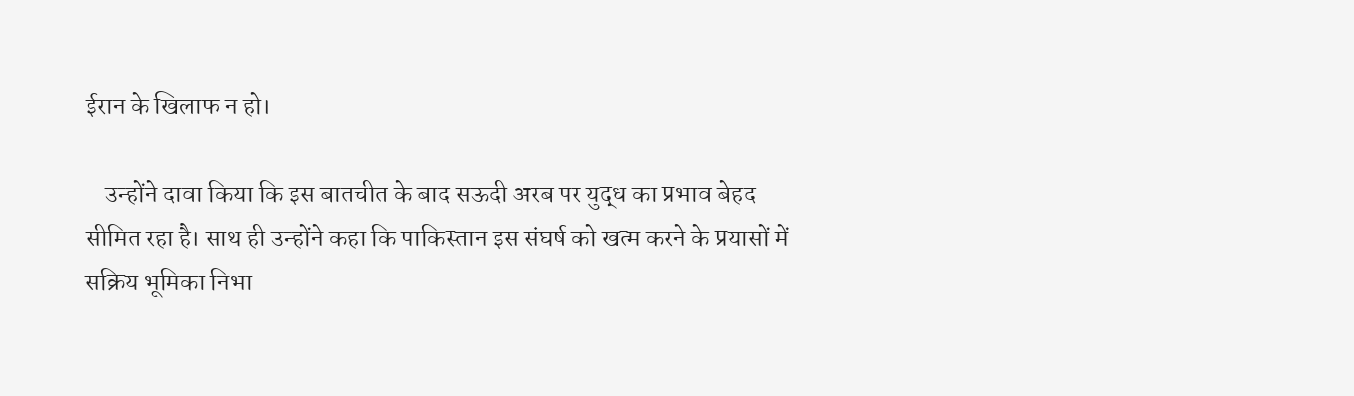ईरान के खिलाफ न हो।

    उन्होंने दावा किया कि इस बातचीत के बाद सऊदी अरब पर युद्ध का प्रभाव बेहद सीमित रहा है। साथ ही उन्होंने कहा कि पाकिस्तान इस संघर्ष को खत्म करने के प्रयासों में सक्रिय भूमिका निभा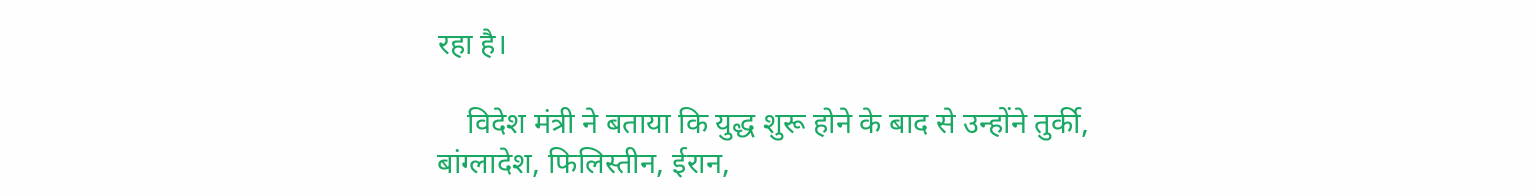रहा है।

    विदेश मंत्री ने बताया कि युद्ध शुरू होने के बाद से उन्होंने तुर्की, बांग्लादेश, फिलिस्तीन, ईरान,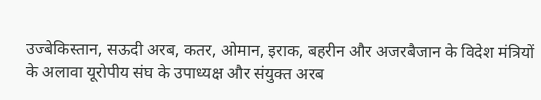उज्बेकिस्तान, सऊदी अरब, कतर, ओमान, इराक, बहरीन और अजरबैजान के विदेश मंत्रियों के अलावा यूरोपीय संघ के उपाध्यक्ष और संयुक्त अरब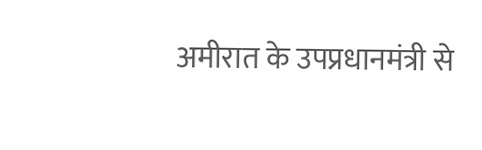अमीरात के उपप्रधानमंत्री से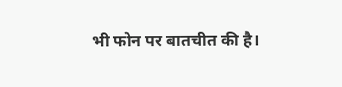भी फोन पर बातचीत की है।